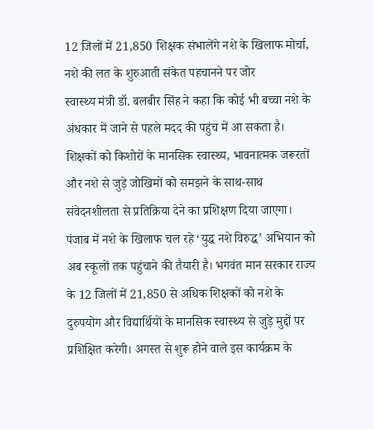12 जिलों में 21,850 शिक्षक संभालेंगे नशे के खिलाफ मोर्चा, नशे की लत के शुरुआती संकेत पहचानने पर जोर
स्वास्थ्य मंत्री डॉ. बलबीर सिंह ने कहा कि कोई भी बच्चा नशे के अंधकार में जाने से पहले मदद की पहुंच में आ सकता है। शिक्षकों को किशोरों के मानसिक स्वास्थ्य, भावनात्मक जरूरतों और नशे से जुड़े जोखिमों को समझने के साथ-साथ संवेदनशीलता से प्रतिक्रिया देने का प्रशिक्षण दिया जाएगा।
पंजाब में नशे के खिलाफ चल रहे ‘युद्ध नशे विरुद्ध’ अभियान को अब स्कूलों तक पहुंचाने की तैयारी है। भगवंत मान सरकार राज्य के 12 जिलों में 21,850 से अधिक शिक्षकों को नशे के दुरुपयोग और विद्यार्थियों के मानसिक स्वास्थ्य से जुड़े मुद्दों पर प्रशिक्षित करेगी। अगस्त से शुरू होने वाले इस कार्यक्रम के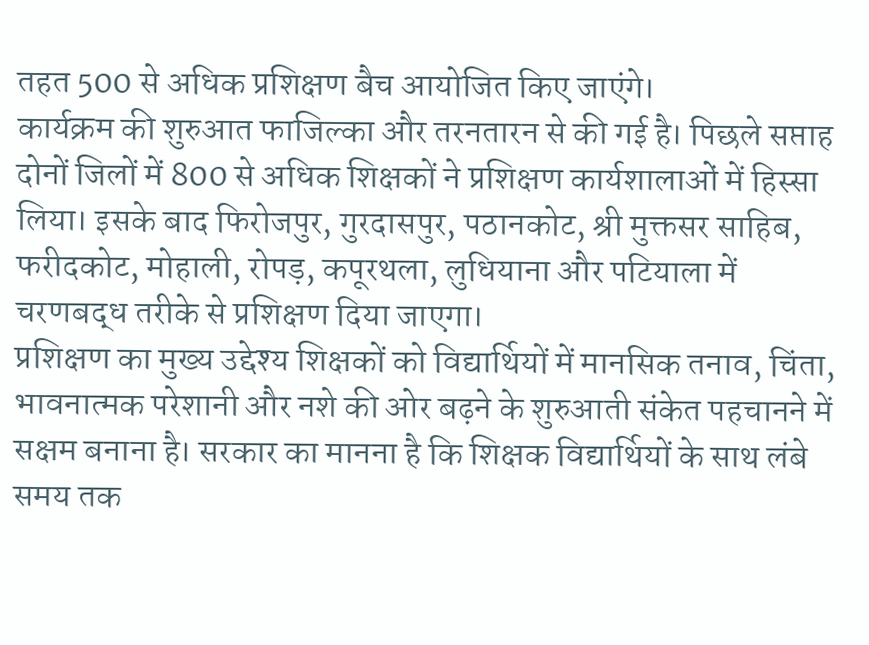तहत 500 से अधिक प्रशिक्षण बैच आयोजित किए जाएंगे।
कार्यक्रम की शुरुआत फाजिल्का और तरनतारन से की गई है। पिछले सप्ताह दोनों जिलों में 800 से अधिक शिक्षकों ने प्रशिक्षण कार्यशालाओं में हिस्सा लिया। इसके बाद फिरोजपुर, गुरदासपुर, पठानकोट, श्री मुक्तसर साहिब, फरीदकोट, मोहाली, रोपड़, कपूरथला, लुधियाना और पटियाला में चरणबद्ध तरीके से प्रशिक्षण दिया जाएगा।
प्रशिक्षण का मुख्य उद्देश्य शिक्षकों को विद्यार्थियों में मानसिक तनाव, चिंता, भावनात्मक परेशानी और नशे की ओर बढ़ने के शुरुआती संकेत पहचानने में सक्षम बनाना है। सरकार का मानना है कि शिक्षक विद्यार्थियों के साथ लंबे समय तक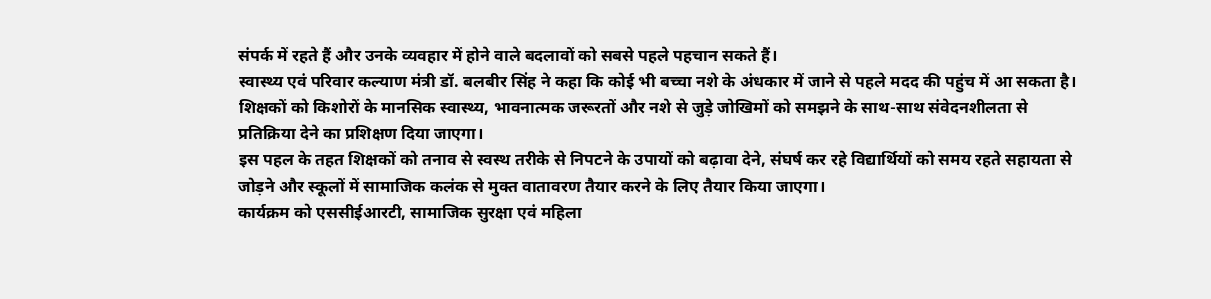संपर्क में रहते हैं और उनके व्यवहार में होने वाले बदलावों को सबसे पहले पहचान सकते हैं।
स्वास्थ्य एवं परिवार कल्याण मंत्री डॉ. बलबीर सिंह ने कहा कि कोई भी बच्चा नशे के अंधकार में जाने से पहले मदद की पहुंच में आ सकता है। शिक्षकों को किशोरों के मानसिक स्वास्थ्य, भावनात्मक जरूरतों और नशे से जुड़े जोखिमों को समझने के साथ-साथ संवेदनशीलता से प्रतिक्रिया देने का प्रशिक्षण दिया जाएगा।
इस पहल के तहत शिक्षकों को तनाव से स्वस्थ तरीके से निपटने के उपायों को बढ़ावा देने, संघर्ष कर रहे विद्यार्थियों को समय रहते सहायता से जोड़ने और स्कूलों में सामाजिक कलंक से मुक्त वातावरण तैयार करने के लिए तैयार किया जाएगा।
कार्यक्रम को एससीईआरटी, सामाजिक सुरक्षा एवं महिला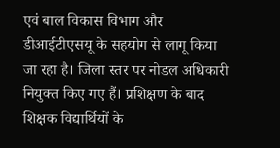एवं बाल विकास विभाग और डीआईटीएसयू के सहयोग से लागू किया जा रहा है। जिला स्तर पर नोडल अधिकारी नियुक्त किए गए हैं। प्रशिक्षण के बाद शिक्षक विद्यार्थियों के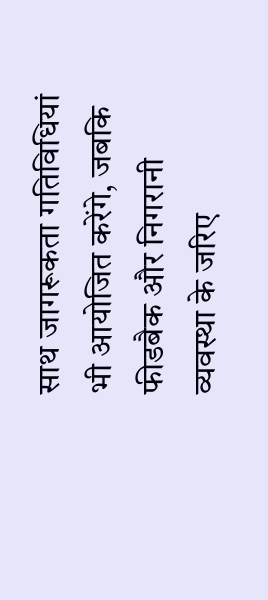साथ जागरूकता गतिविधियां भी आयोजित करेंगे, जबकि फीडबैक और निगरानी व्यवस्था के जरिए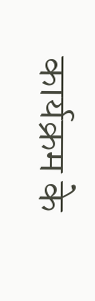कार्यक्रम के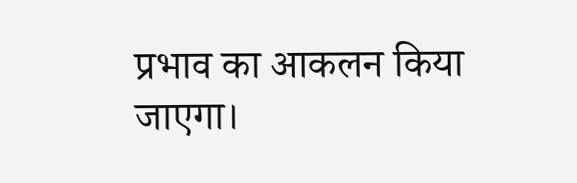प्रभाव का आकलन किया जाएगा।